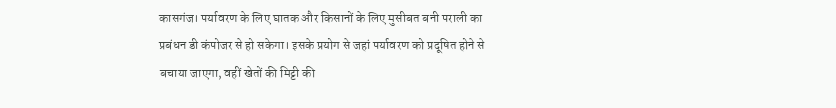कासगंज। पर्यावरण के लिए घातक और किसानों के लिए मुसीबत बनी पराली का प्रबंधन डी कंपोजर से हो सकेगा। इसके प्रयोग से जहां पर्यावरण को प्रदूषित होने से बचाया जाएगा, वहीं खेतों की मिट्टी की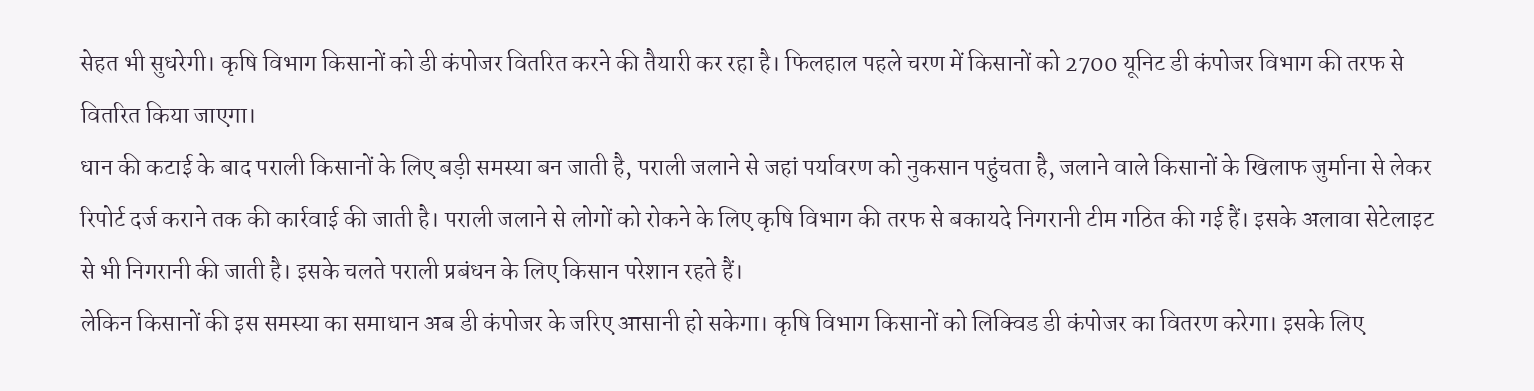सेहत भी सुधरेगी। कृषि विभाग किसानों को डी कंपोजर वितरित करने की तैयारी कर रहा है। फिलहाल पहले चरण में किसानों को 2700 यूनिट डी कंपोजर विभाग की तरफ से वितरित किया जाएगा।
धान की कटाई के बाद पराली किसानों के लिए बड़ी समस्या बन जाती है, पराली जलाने से जहां पर्यावरण को नुकसान पहुंचता है, जलाने वाले किसानों के खिलाफ जुर्माना से लेकर रिपोर्ट दर्ज कराने तक की कार्रवाई की जाती है। पराली जलाने से लोगों को रोकने के लिए कृषि विभाग की तरफ से बकायदे निगरानी टीम गठित की गई हैं। इसके अलावा सेटेलाइट से भी निगरानी की जाती है। इसके चलते पराली प्रबंधन के लिए किसान परेशान रहते हैं।
लेकिन किसानों की इस समस्या का समाधान अब डी कंपोजर के जरिए आसानी हो सकेगा। कृषि विभाग किसानों को लिक्विड डी कंपोजर का वितरण करेगा। इसके लिए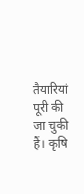तैयारियां पूरी की जा चुकी हैं। कृषि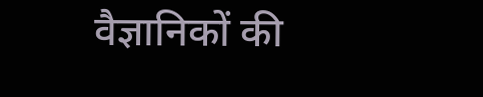वैज्ञानिकों की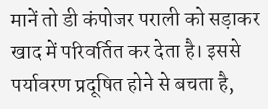मानें तो डी कंपोजर पराली को सड़ाकर खाद में परिवर्तित कर देता है। इससे पर्यावरण प्रदूषित होने से बचता है,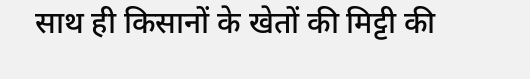साथ ही किसानों के खेतों की मिट्टी की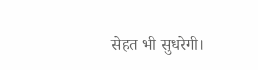सेहत भी सुधरेगी।